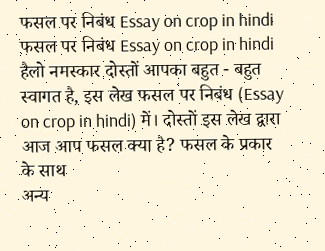फसल पर निबंध Essay on crop in hindi
फसल पर निबंध Essay on crop in hindi
हैलो नमस्कार दोस्तों आपका बहुत - बहुत स्वागत है, इस लेख फसल पर निबंध (Essay on crop in hindi) में। दोस्तों इस लेख द्वारा आज आप फसल क्या है? फसल के प्रकार के साथ
अन्य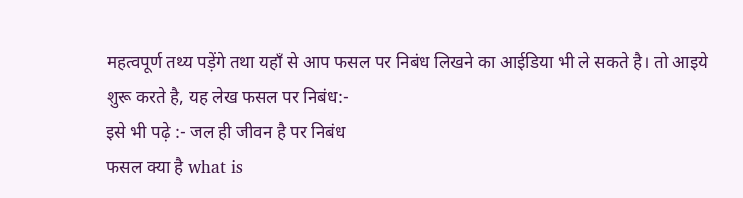महत्वपूर्ण तथ्य पड़ेंगे तथा यहाँ से आप फसल पर निबंध लिखने का आईडिया भी ले सकते है। तो आइये शुरू करते है, यह लेख फसल पर निबंध:-
इसे भी पढ़े :- जल ही जीवन है पर निबंध
फसल क्या है what is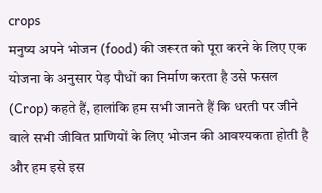crops
मनुष्य अपने भोजन (food) की जरूरत को पूरा करने के लिए एक योजना के अनुसार पेड़ पौधों का निर्माण करता है उसे फसल (Crop) कहते हैं, हालांकि हम सभी जानते हैं कि धरती पर जीने वाले सभी जीवित प्राणियों के लिए भोजन की आवश्यकता होती है
और हम इसे इस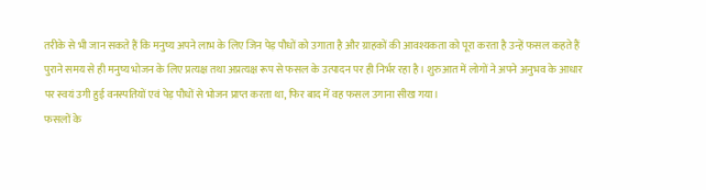तरीके से भी जान सकते हैं कि मनुष्य अपने लाभ के लिए जिन पेड़ पौधों को उगाता है और ग्राहकों की आवश्यकता को पूरा करता है उन्हें फसल कहते हैं पुराने समय से ही मनुष्य भोजन के लिए प्रत्यक्ष तथा अप्रत्यक्ष रूप से फसल के उत्पादन पर ही निर्भर रहा है। शुरुआत में लोगों ने अपने अनुभव के आधार पर स्वयं उगी हुई वनस्पतियों एवं पेड़ पौधों से भोजन प्राप्त करता था, फिर बाद में वह फसल उगाना सीख गया।
फसलों के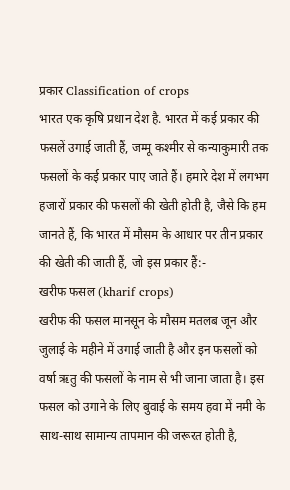प्रकार Classification of crops
भारत एक कृषि प्रधान देश है. भारत में कई प्रकार की फसलें उगाई जाती हैं, जम्मू कश्मीर से कन्याकुमारी तक फसलों के कई प्रकार पाए जाते हैं। हमारे देश में लगभग हजारों प्रकार की फसलों की खेती होती है, जैसे कि हम जानते हैं, कि भारत में मौसम के आधार पर तीन प्रकार की खेती की जाती हैं, जो इस प्रकार हैं:-
खरीफ फसल (kharif crops)
खरीफ की फसल मानसून के मौसम मतलब जून और जुलाई के महीने में उगाई जाती है और इन फसलों को वर्षा ऋतु की फसलों के नाम से भी जाना जाता है। इस फसल को उगाने के लिए बुवाई के समय हवा में नमी के साथ-साथ सामान्य तापमान की जरूरत होती है,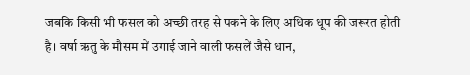जबकि किसी भी फसल को अच्छी तरह से पकने के लिए अधिक धूप की जरूरत होती है। वर्षा ऋतु के मौसम में उगाई जाने वाली फसलें जैसे धान,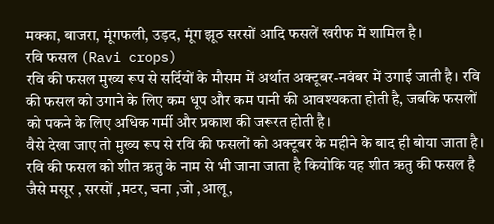मक्का, बाजरा, मूंगफली, उड़द, मूंग झूठ सरसों आदि फसलें खरीफ में शामिल है।
रवि फसल (Ravi crops)
रवि की फसल मुख्य रूप से सर्दियों के मौसम में अर्थात अक्टूबर-नवंबर में उगाई जाती है। रवि की फसल को उगाने के लिए कम धूप और कम पानी की आवश्यकता होती है, जबकि फसलों को पकने के लिए अधिक गर्मी और प्रकाश की जरूरत होती है।
वैसे देखा जाए तो मुख्य रूप से रवि की फसलों को अक्टूबर के महीने के बाद ही बोया जाता है। रवि की फसल को शीत ऋतु के नाम से भी जाना जाता है कियोकि यह शीत ऋतु की फसल है जैसे मसूर , सरसों ,मटर, चना ,जो ,आलू,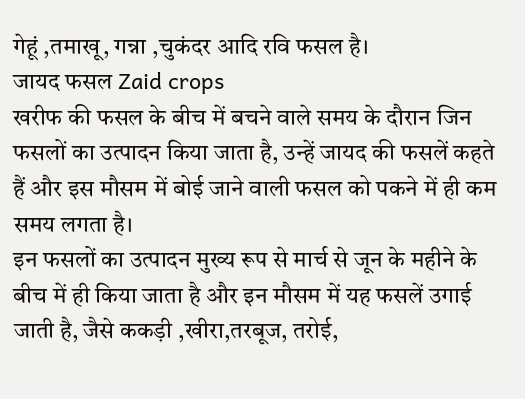गेहूं ,तमाखू, गन्ना ,चुकंदर आदि रवि फसल है।
जायद फसल Zaid crops
खरीफ की फसल के बीच में बचने वाले समय के दौरान जिन फसलों का उत्पादन किया जाता है, उन्हें जायद की फसलें कहते हैं और इस मौसम में बोई जाने वाली फसल को पकने में ही कम समय लगता है।
इन फसलों का उत्पादन मुख्य रूप से मार्च से जून के महीने के बीच में ही किया जाता है और इन मौसम में यह फसलें उगाई जाती है, जैसे ककड़ी ,खीरा,तरबूज, तरोई,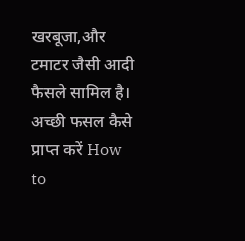खरबूजा,और टमाटर जैसी आदी फैसले सामिल है।
अच्छी फसल कैसे प्राप्त करें How to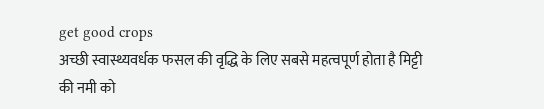get good crops
अच्छी स्वास्थ्यवर्धक फसल की वृद्धि के लिए सबसे महत्वपूर्ण होता है मिट्टी की नमी को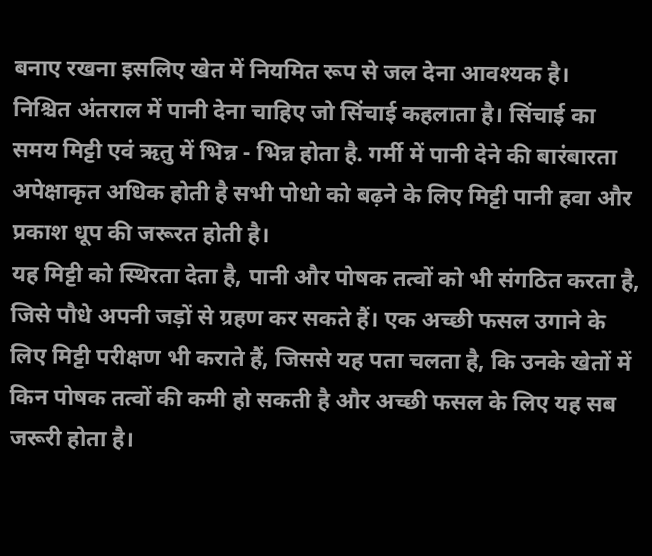बनाए रखना इसलिए खेत में नियमित रूप से जल देना आवश्यक है।
निश्चित अंतराल में पानी देना चाहिए जो सिंचाई कहलाता है। सिंचाई का समय मिट्टी एवं ऋतु में भिन्न - भिन्न होता है. गर्मी में पानी देने की बारंबारता अपेक्षाकृत अधिक होती है सभी पोधो को बढ़ने के लिए मिट्टी पानी हवा और प्रकाश धूप की जरूरत होती है।
यह मिट्टी को स्थिरता देता है, पानी और पोषक तत्वों को भी संगठित करता है, जिसे पौधे अपनी जड़ों से ग्रहण कर सकते हैं। एक अच्छी फसल उगाने के लिए मिट्टी परीक्षण भी कराते हैं, जिससे यह पता चलता है, कि उनके खेतों में किन पोषक तत्वों की कमी हो सकती है और अच्छी फसल के लिए यह सब जरूरी होता है।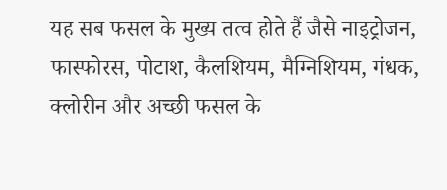यह सब फसल के मुख्य तत्व होते हैं जैसे नाइट्रोजन, फास्फोरस, पोटाश, कैलशियम, मैग्निशियम, गंधक, क्लोरीन और अच्छी फसल के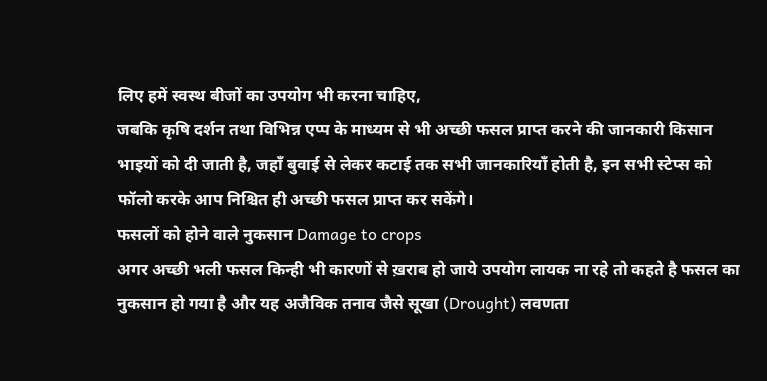लिए हमें स्वस्थ बीजों का उपयोग भी करना चाहिए,
जबकि कृषि दर्शन तथा विभिन्न एप्प के माध्यम से भी अच्छी फसल प्राप्त करने की जानकारी किसान भाइयों को दी जाती है, जहाँ बुवाई से लेकर कटाई तक सभी जानकारियाँ होती है, इन सभी स्टेप्स को फॉलो करके आप निश्चित ही अच्छी फसल प्राप्त कर सकेंगे।
फसलों को होने वाले नुकसान Damage to crops
अगर अच्छी भली फसल किन्ही भी कारणों से ख़राब हो जाये उपयोग लायक ना रहे तो कहते है फसल का नुकसान हो गया है और यह अजैविक तनाव जैसे सूखा (Drought) लवणता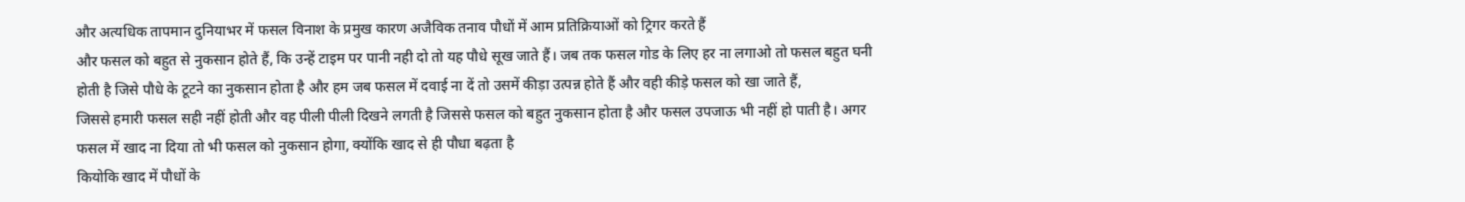और अत्यधिक तापमान दुनियाभर में फसल विनाश के प्रमुख कारण अजैविक तनाव पौधों में आम प्रतिक्रियाओं को ट्रिगर करते हैं
और फसल को बहुत से नुकसान होते हैं, कि उन्हें टाइम पर पानी नही दो तो यह पौधे सूख जाते हैं। जब तक फसल गोड के लिए हर ना लगाओ तो फसल बहुत घनी होती है जिसे पौधे के टूटने का नुकसान होता है और हम जब फसल में दवाई ना दें तो उसमें कीड़ा उत्पन्न होते हैं और वही कीड़े फसल को खा जाते हैं,
जिससे हमारी फसल सही नहीं होती और वह पीली पीली दिखने लगती है जिससे फसल को बहुत नुकसान होता है और फसल उपजाऊ भी नहीं हो पाती है। अगर फसल में खाद ना दिया तो भी फसल को नुकसान होगा, क्योंकि खाद से ही पौधा बढ़ता है
कियोकि खाद में पौधों के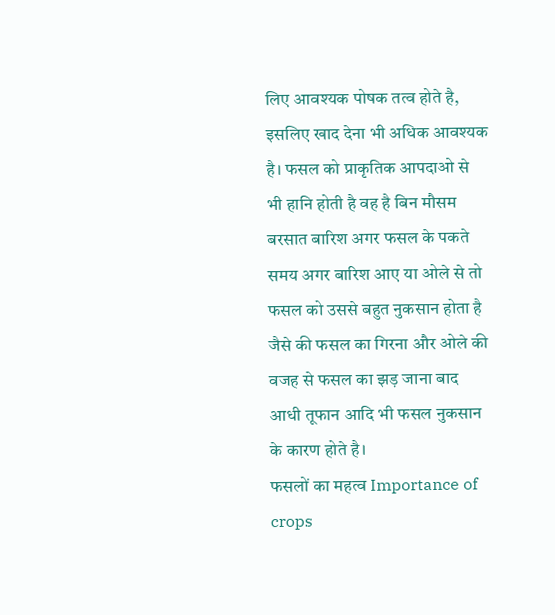लिए आवश्यक पोषक तत्व होते है, इसलिए खाद देना भी अधिक आवश्यक है। फसल को प्राकृतिक आपदाओ से भी हानि होती है वह है बिन मौसम बरसात बारिश अगर फसल के पकते समय अगर बारिश आए या ओले से तो फसल को उससे बहुत नुकसान होता है जैसे की फसल का गिरना और ओले की वजह से फसल का झड़ जाना बाद आधी तूफान आदि भी फसल नुकसान के कारण होते है।
फसलों का महत्व Importance of crops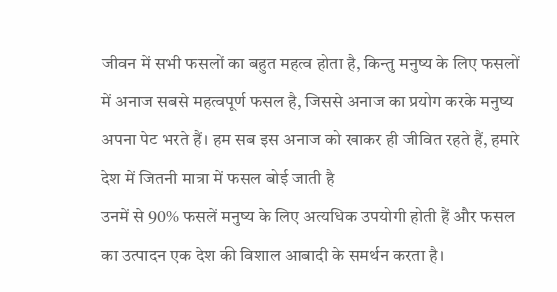जीवन में सभी फसलों का बहुत महत्व होता है, किन्तु मनुष्य के लिए फसलों में अनाज सबसे महत्वपूर्ण फसल है, जिससे अनाज का प्रयोग करके मनुष्य अपना पेट भरते हैं। हम सब इस अनाज को खाकर ही जीवित रहते हैं, हमारे देश में जितनी मात्रा में फसल बोई जाती है
उनमें से 90% फसलें मनुष्य के लिए अत्यधिक उपयोगी होती हैं और फसल का उत्पादन एक देश की विशाल आबादी के समर्थन करता है।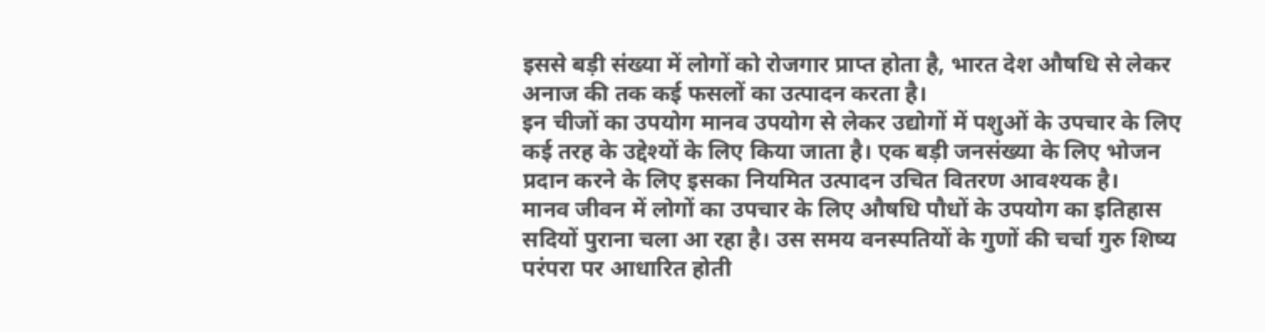इससे बड़ी संख्या में लोगों को रोजगार प्राप्त होता है, भारत देश औषधि से लेकर अनाज की तक कई फसलों का उत्पादन करता है।
इन चीजों का उपयोग मानव उपयोग से लेकर उद्योगों में पशुओं के उपचार के लिए कई तरह के उद्देश्यों के लिए किया जाता है। एक बड़ी जनसंख्या के लिए भोजन प्रदान करने के लिए इसका नियमित उत्पादन उचित वितरण आवश्यक है।
मानव जीवन में लोगों का उपचार के लिए औषधि पौधों के उपयोग का इतिहास सदियों पुराना चला आ रहा है। उस समय वनस्पतियों के गुणों की चर्चा गुरु शिष्य परंपरा पर आधारित होती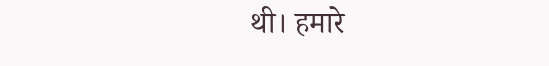थी। हमारे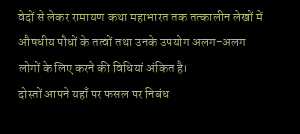वेदों से लेकर रामायण कथा महाभारत तक तत्कालीन लेखों में औषधीय पौधों के तत्वों तथा उनके उपयोग अलग-अलग लोगों के लिए करने की विधियां अंकित है।
दोस्तों आपने यहाँ पर फसल पर निबंध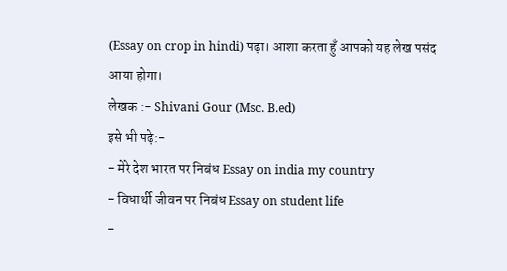(Essay on crop in hindi) पढ़ा। आशा करता हुँ आपको यह लेख पसंद आया होगा।
लेखक :- Shivani Gour (Msc. B.ed)
इसे भी पढ़े:-
- मेरे देश भारत पर निबंध Essay on india my country
- विधार्थी जीवन पर निबंध Essay on student life
-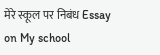मेरे स्कूल पर निबंध Essay on My school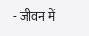- जीवन में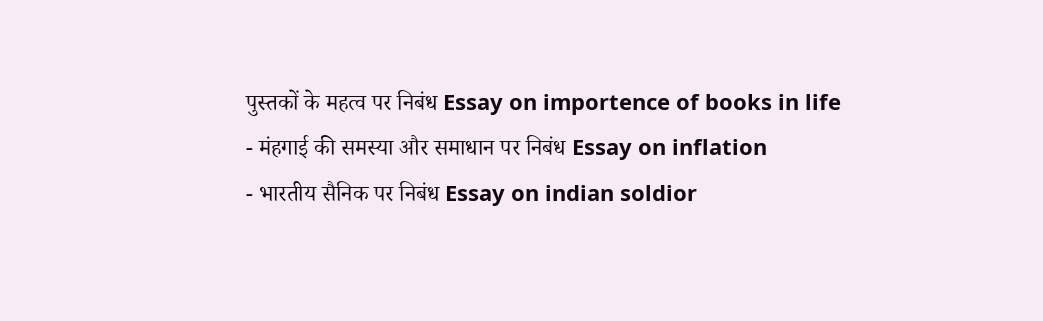पुस्तकों के महत्व पर निबंध Essay on importence of books in life
- मंहगाई की समस्या और समाधान पर निबंध Essay on inflation
- भारतीय सैनिक पर निबंध Essay on indian soldior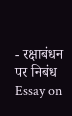- रक्षाबंधन पर निबंध Essay on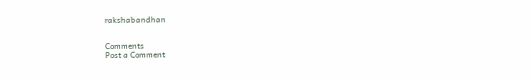rakshabandhan


Comments
Post a Comment